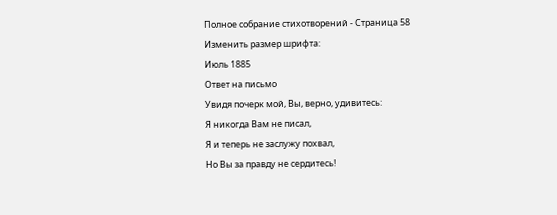Полное собрание стихотворений - Страница 58
Изменить размер шрифта:
Июль 1885
Ответ на письмо
Увидя почерк мой, Вы, верно, удивитесь:
Я никогда Вам не писал,
Я и теперь не заслужу похвал,
Но Вы за правду не сердитесь!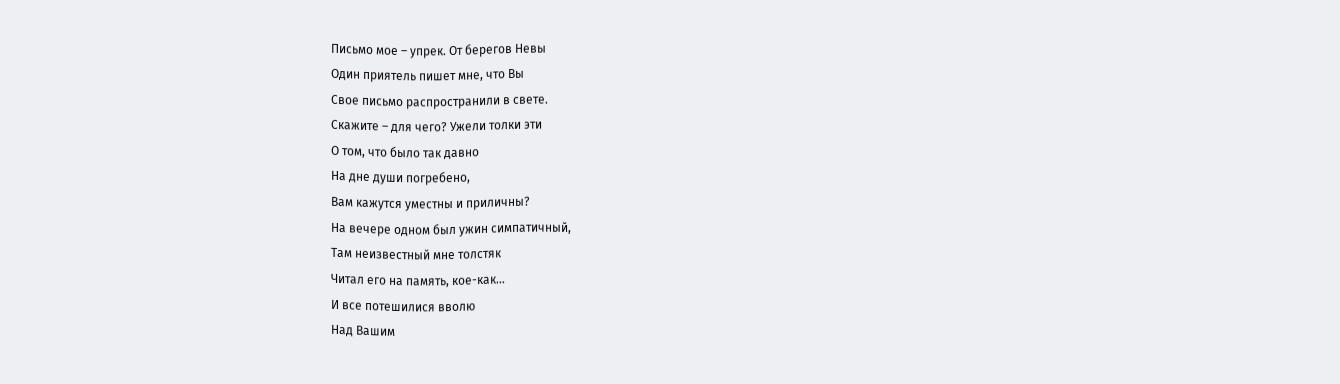Письмо мое – упрек. От берегов Невы
Один приятель пишет мне, что Вы
Свое письмо распространили в свете.
Скажите – для чего? Ужели толки эти
О том, что было так давно
На дне души погребено,
Вам кажутся уместны и приличны?
На вечере одном был ужин симпатичный,
Там неизвестный мне толстяк
Читал его на память, кое-как…
И все потешилися вволю
Над Вашим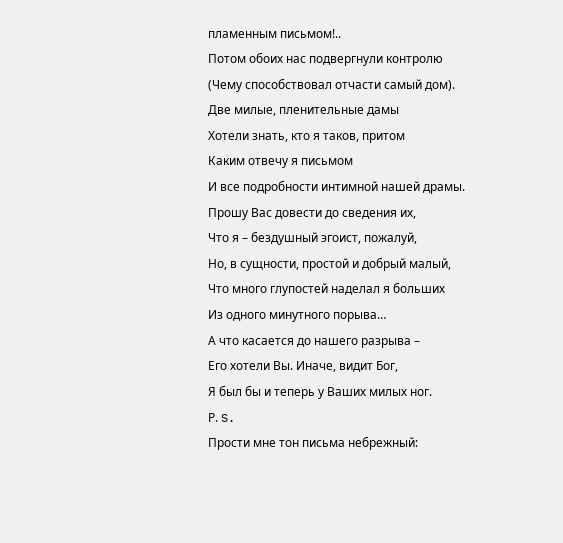пламенным письмом!..
Потом обоих нас подвергнули контролю
(Чему способствовал отчасти самый дом).
Две милые, пленительные дамы
Хотели знать, кто я таков, притом
Каким отвечу я письмом
И все подробности интимной нашей драмы.
Прошу Вас довести до сведения их,
Что я – бездушный эгоист, пожалуй,
Но, в сущности, простой и добрый малый,
Что много глупостей наделал я больших
Из одного минутного порыва…
А что касается до нашего разрыва –
Его хотели Вы. Иначе, видит Бог,
Я был бы и теперь у Ваших милых ног.
Р. S.
Прости мне тон письма небрежный: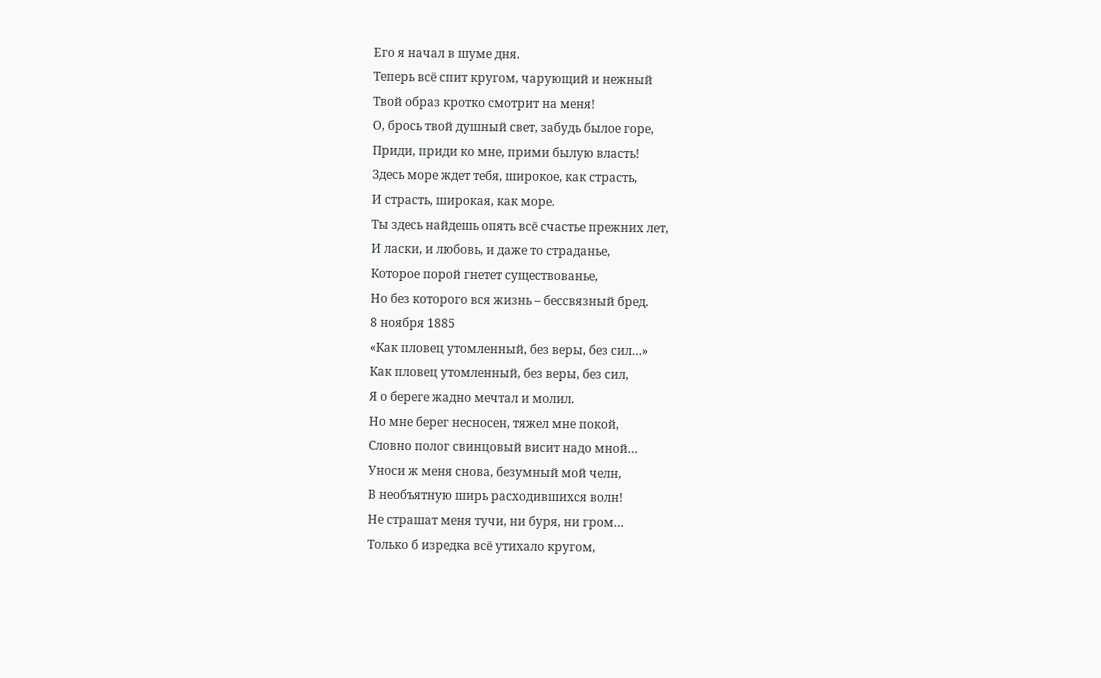Его я начал в шуме дня.
Теперь всё спит кругом, чарующий и нежный
Твой образ кротко смотрит на меня!
О, брось твой душный свет, забудь былое горе,
Приди, приди ко мне, прими былую власть!
Здесь море ждет тебя, широкое, как страсть,
И страсть, широкая, как море.
Ты здесь найдешь опять всё счастье прежних лет,
И ласки, и любовь, и даже то страданье,
Которое порой гнетет существованье,
Но без которого вся жизнь – бессвязный бред.
8 ноября 1885
«Как пловец утомленный, без веры, без сил…»
Как пловец утомленный, без веры, без сил,
Я о береге жадно мечтал и молил.
Но мне берег несносен, тяжел мне покой,
Словно полог свинцовый висит надо мной…
Уноси ж меня снова, безумный мой челн,
В необъятную ширь расходившихся волн!
Не страшат меня тучи, ни буря, ни гром…
Только б изредка всё утихало кругом,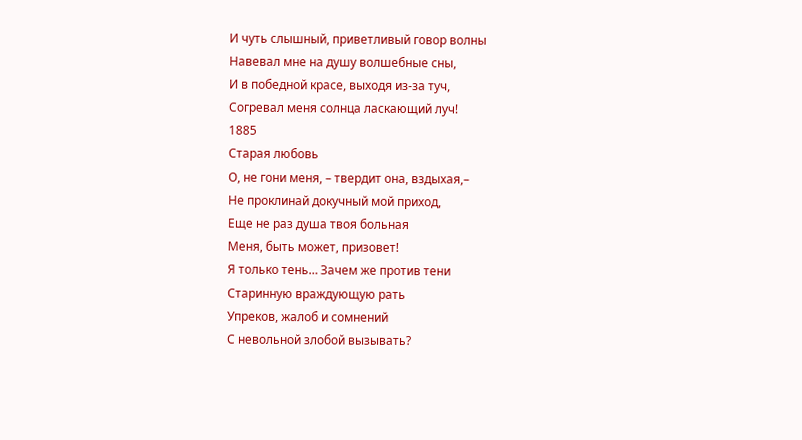И чуть слышный, приветливый говор волны
Навевал мне на душу волшебные сны,
И в победной красе, выходя из-за туч,
Согревал меня солнца ласкающий луч!
1885
Старая любовь
О, не гони меня, – твердит она, вздыхая,–
Не проклинай докучный мой приход,
Еще не раз душа твоя больная
Меня, быть может, призовет!
Я только тень… Зачем же против тени
Старинную враждующую рать
Упреков, жалоб и сомнений
С невольной злобой вызывать?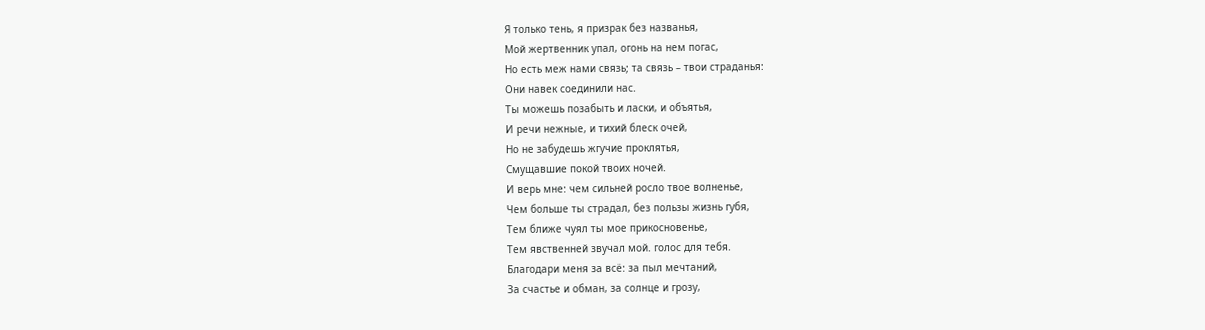Я только тень, я призрак без названья,
Мой жертвенник упал, огонь на нем погас,
Но есть меж нами связь; та связь – твои страданья:
Они навек соединили нас.
Ты можешь позабыть и ласки, и объятья,
И речи нежные, и тихий блеск очей,
Но не забудешь жгучие проклятья,
Смущавшие покой твоих ночей.
И верь мне: чем сильней росло твое волненье,
Чем больше ты страдал, без пользы жизнь губя,
Тем ближе чуял ты мое прикосновенье,
Тем явственней звучал мой. голос для тебя.
Благодари меня за всё: за пыл мечтаний,
За счастье и обман, за солнце и грозу,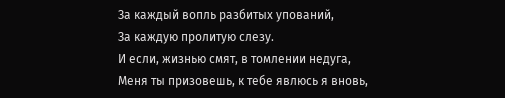За каждый вопль разбитых упований,
За каждую пролитую слезу.
И если, жизнью смят, в томлении недуга,
Меня ты призовешь, к тебе явлюсь я вновь,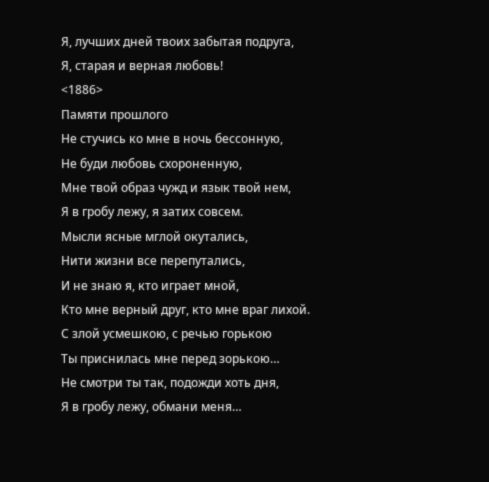Я, лучших дней твоих забытая подруга,
Я, старая и верная любовь!
<1886>
Памяти прошлого
Не стучись ко мне в ночь бессонную,
Не буди любовь схороненную,
Мне твой образ чужд и язык твой нем,
Я в гробу лежу, я затих совсем.
Мысли ясные мглой окутались,
Нити жизни все перепутались,
И не знаю я, кто играет мной,
Кто мне верный друг, кто мне враг лихой.
С злой усмешкою, с речью горькою
Ты приснилась мне перед зорькою…
Не смотри ты так, подожди хоть дня,
Я в гробу лежу, обмани меня…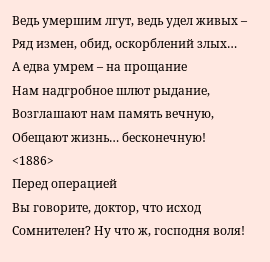Ведь умершим лгут, ведь удел живых –
Ряд измен, обид, оскорблений злых…
А едва умрем – на прощание
Нам надгробное шлют рыдание,
Возглашают нам память вечную,
Обещают жизнь… бесконечную!
<1886>
Перед операцией
Вы говорите, доктор, что исход
Сомнителен? Ну что ж, господня воля!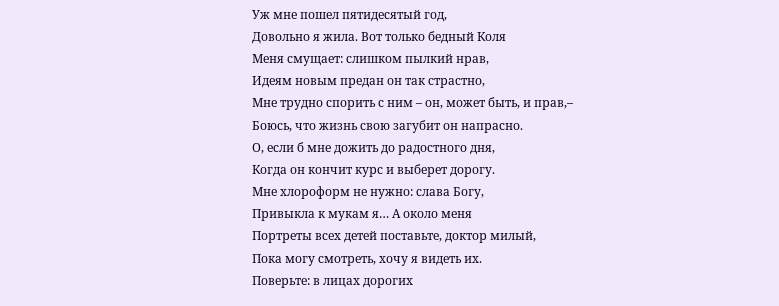Уж мне пошел пятидесятый год,
Довольно я жила. Вот только бедный Коля
Меня смущает: слишком пылкий нрав,
Идеям новым предан он так страстно,
Мне трудно спорить с ним – он, может быть, и прав,–
Боюсь, что жизнь свою загубит он напрасно.
О, если б мне дожить до радостного дня,
Когда он кончит курс и выберет дорогу.
Мне хлороформ не нужно: слава Богу,
Привыкла к мукам я… А около меня
Портреты всех детей поставьте, доктор милый,
Пока могу смотреть, хочу я видеть их.
Поверьте: в лицах дорогих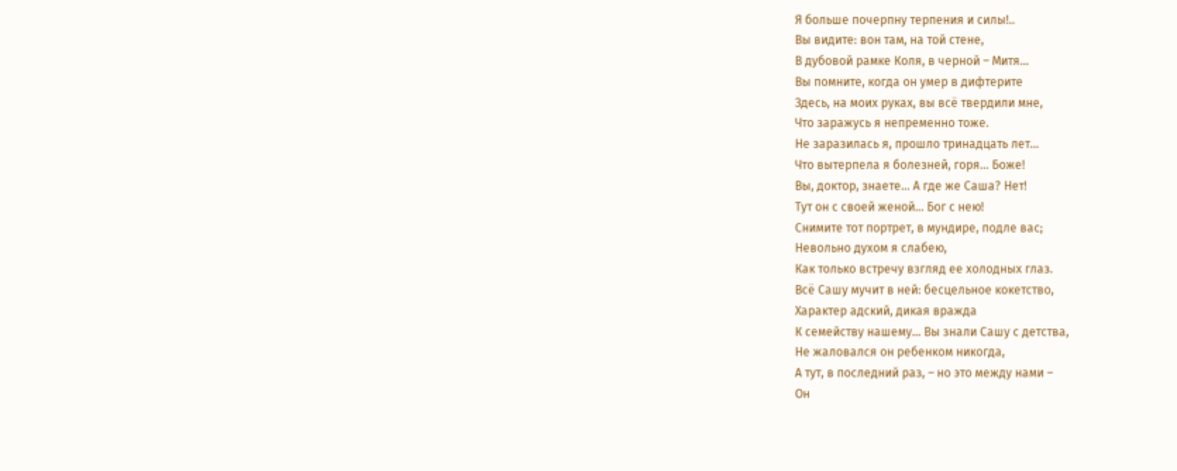Я больше почерпну терпения и силы!..
Вы видите: вон там, на той стене,
В дубовой рамке Коля, в черной – Митя…
Вы помните, когда он умер в дифтерите
Здесь, на моих руках, вы всё твердили мне,
Что заражусь я непременно тоже.
Не заразилась я, прошло тринадцать лет…
Что вытерпела я болезней, горя… Боже!
Вы, доктор, знаете… А где же Саша? Нет!
Тут он с своей женой… Бог с нею!
Снимите тот портрет, в мундире, подле вас;
Невольно духом я слабею,
Как только встречу взгляд ее холодных глаз.
Всё Сашу мучит в ней: бесцельное кокетство,
Характер адский, дикая вражда
К семейству нашему… Вы знали Сашу с детства,
Не жаловался он ребенком никогда,
А тут, в последний раз, – но это между нами –
Он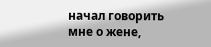начал говорить мне о жене,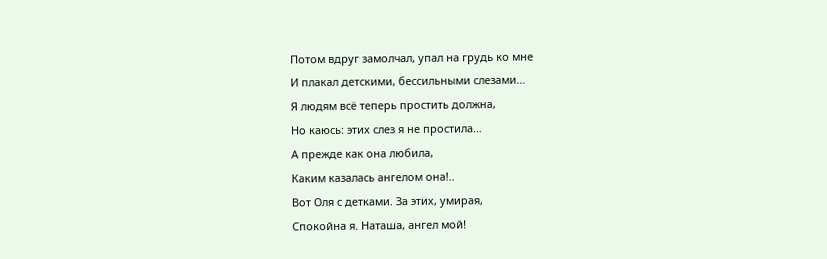Потом вдруг замолчал, упал на грудь ко мне
И плакал детскими, бессильными слезами…
Я людям всё теперь простить должна,
Но каюсь: этих слез я не простила…
А прежде как она любила,
Каким казалась ангелом она!..
Вот Оля с детками. За этих, умирая,
Спокойна я. Наташа, ангел мой!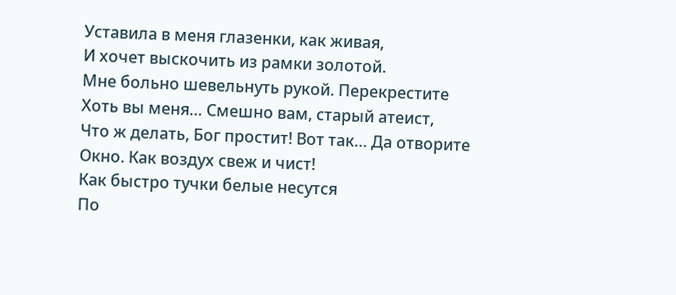Уставила в меня глазенки, как живая,
И хочет выскочить из рамки золотой.
Мне больно шевельнуть рукой. Перекрестите
Хоть вы меня… Смешно вам, старый атеист,
Что ж делать, Бог простит! Вот так… Да отворите
Окно. Как воздух свеж и чист!
Как быстро тучки белые несутся
По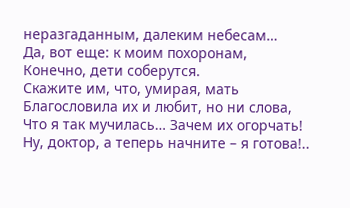неразгаданным, далеким небесам…
Да, вот еще: к моим похоронам,
Конечно, дети соберутся.
Скажите им, что, умирая, мать
Благословила их и любит, но ни слова,
Что я так мучилась… Зачем их огорчать!
Ну, доктор, а теперь начните – я готова!..